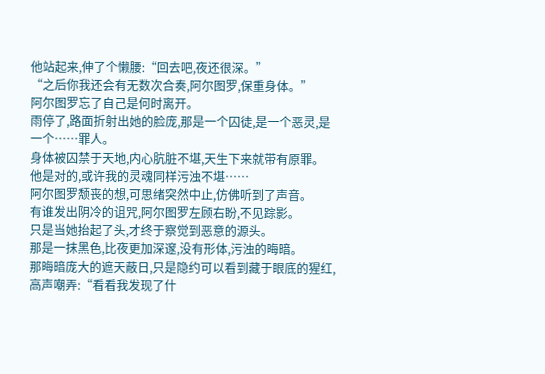他站起来,伸了个懒腰:“回去吧,夜还很深。”
“之后你我还会有无数次合奏,阿尔图罗,保重身体。”
阿尔图罗忘了自己是何时离开。
雨停了,路面折射出她的脸庞,那是一个囚徒,是一个恶灵,是一个……罪人。
身体被囚禁于天地,内心肮脏不堪,天生下来就带有原罪。
他是对的,或许我的灵魂同样污浊不堪……
阿尔图罗颓丧的想,可思绪突然中止,仿佛听到了声音。
有谁发出阴冷的诅咒,阿尔图罗左顾右盼,不见踪影。
只是当她抬起了头,才终于察觉到恶意的源头。
那是一抹黑色,比夜更加深邃,没有形体,污浊的晦暗。
那晦暗庞大的遮天蔽日,只是隐约可以看到藏于眼底的猩红,高声嘲弄:“看看我发现了什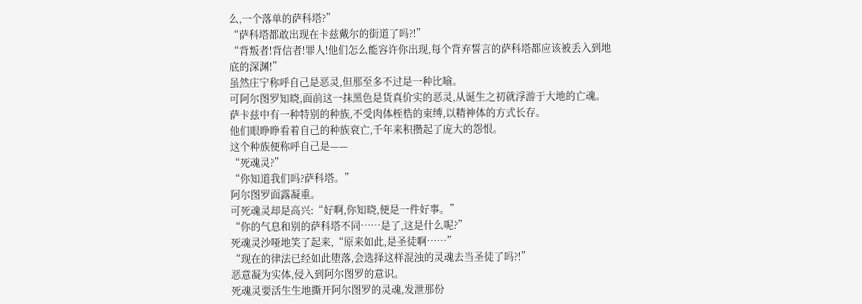么,一个落单的萨科塔?”
“萨科塔都敢出现在卡兹戴尔的街道了吗?!”
“背叛者!背信者!罪人!他们怎么能容许你出现,每个背弃誓言的萨科塔都应该被丢入到地底的深渊!”
虽然庄宁称呼自己是恶灵,但那至多不过是一种比喻。
可阿尔图罗知晓,面前这一抹黑色是货真价实的恶灵,从诞生之初就浮游于大地的亡魂。
萨卡兹中有一种特别的种族,不受肉体桎梏的束缚,以精神体的方式长存。
他们眼睁睁看着自己的种族衰亡,千年来积攒起了庞大的怨恨。
这个种族便称呼自己是——
“死魂灵?”
“你知道我们吗?萨科塔。”
阿尔图罗面露凝重。
可死魂灵却是高兴:“好啊,你知晓,便是一件好事。”
“你的气息和别的萨科塔不同……是了,这是什么呢?”
死魂灵沙哑地笑了起来,“原来如此,是圣徒啊……”
“现在的律法已经如此堕落,会选择这样混浊的灵魂去当圣徒了吗?!”
恶意凝为实体,侵入到阿尔图罗的意识。
死魂灵要活生生地撕开阿尔图罗的灵魂,发泄那份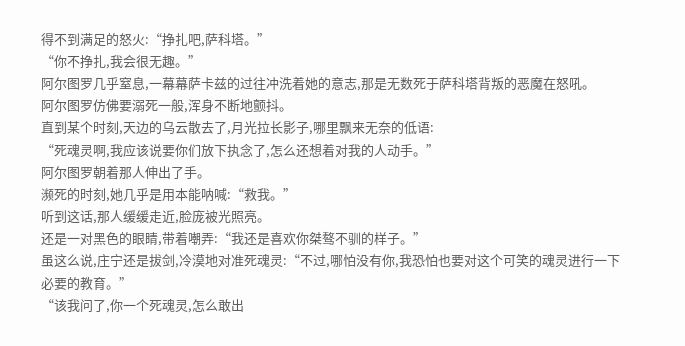得不到满足的怒火:“挣扎吧,萨科塔。”
“你不挣扎,我会很无趣。”
阿尔图罗几乎窒息,一幕幕萨卡兹的过往冲洗着她的意志,那是无数死于萨科塔背叛的恶魔在怒吼。
阿尔图罗仿佛要溺死一般,浑身不断地颤抖。
直到某个时刻,天边的乌云散去了,月光拉长影子,哪里飘来无奈的低语:
“死魂灵啊,我应该说要你们放下执念了,怎么还想着对我的人动手。”
阿尔图罗朝着那人伸出了手。
濒死的时刻,她几乎是用本能呐喊:“救我。”
听到这话,那人缓缓走近,脸庞被光照亮。
还是一对黑色的眼睛,带着嘲弄:“我还是喜欢你桀骜不驯的样子。”
虽这么说,庄宁还是拔剑,冷漠地对准死魂灵:“不过,哪怕没有你,我恐怕也要对这个可笑的魂灵进行一下必要的教育。”
“该我问了,你一个死魂灵,怎么敢出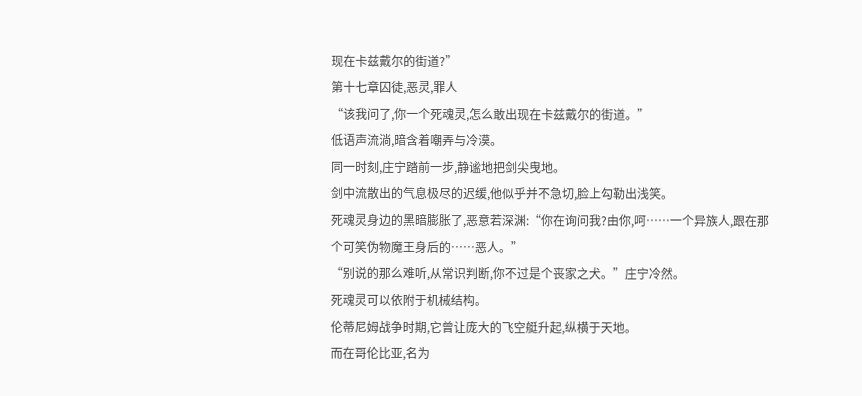现在卡兹戴尔的街道?”
第十七章囚徒,恶灵,罪人
“该我问了,你一个死魂灵,怎么敢出现在卡兹戴尔的街道。”
低语声流淌,暗含着嘲弄与冷漠。
同一时刻,庄宁踏前一步,静谧地把剑尖曳地。
剑中流散出的气息极尽的迟缓,他似乎并不急切,脸上勾勒出浅笑。
死魂灵身边的黑暗膨胀了,恶意若深渊:“你在询问我?由你,呵……一个异族人,跟在那个可笑伪物魔王身后的……恶人。”
“别说的那么难听,从常识判断,你不过是个丧家之犬。”庄宁冷然。
死魂灵可以依附于机械结构。
伦蒂尼姆战争时期,它曾让庞大的飞空艇升起,纵横于天地。
而在哥伦比亚,名为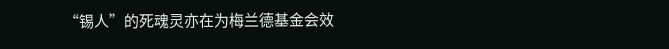“锡人”的死魂灵亦在为梅兰德基金会效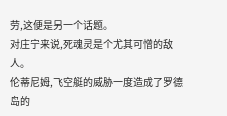劳,这便是另一个话题。
对庄宁来说,死魂灵是个尤其可憎的敌人。
伦蒂尼姆,飞空艇的威胁一度造成了罗德岛的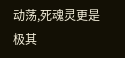动荡,死魂灵更是极其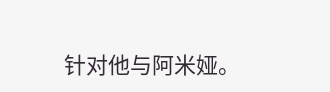针对他与阿米娅。